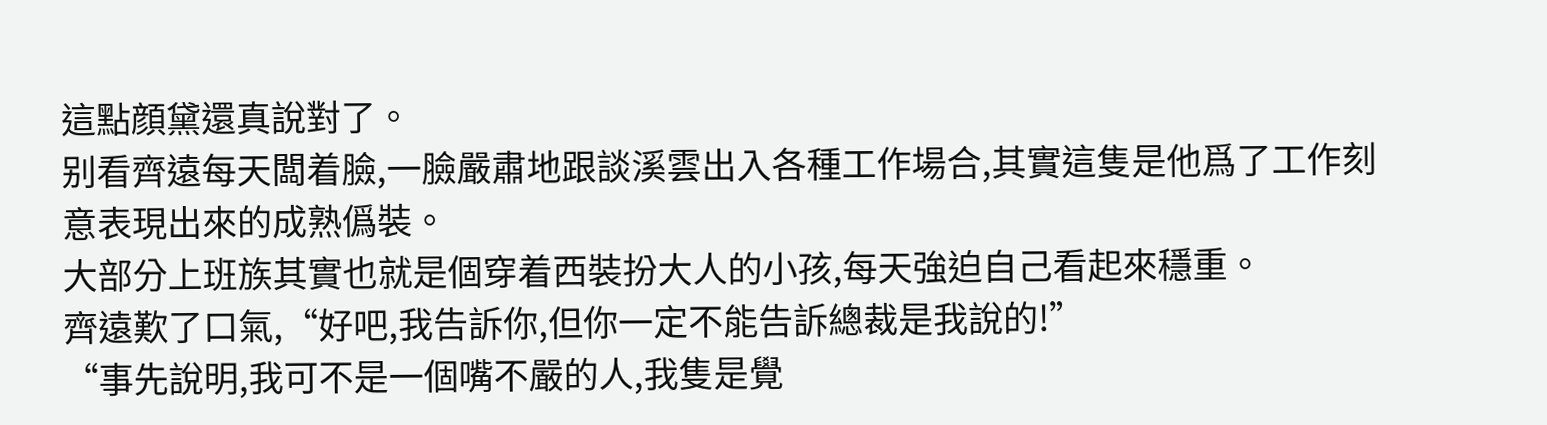這點顔黛還真說對了。
别看齊遠每天闆着臉,一臉嚴肅地跟談溪雲出入各種工作場合,其實這隻是他爲了工作刻意表現出來的成熟僞裝。
大部分上班族其實也就是個穿着西裝扮大人的小孩,每天強迫自己看起來穩重。
齊遠歎了口氣,“好吧,我告訴你,但你一定不能告訴總裁是我說的!”
“事先說明,我可不是一個嘴不嚴的人,我隻是覺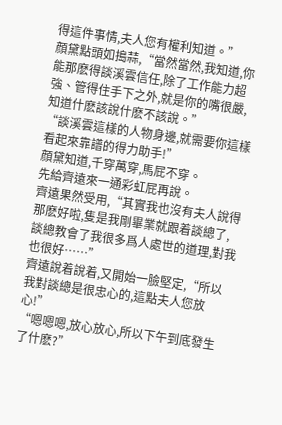得這件事情,夫人您有權利知道。”
顔黛點頭如搗蒜,“當然當然,我知道,你能那麽得談溪雲信任,除了工作能力超強、管得住手下之外,就是你的嘴很嚴,知道什麽該說什麽不該說。”
“談溪雲這樣的人物身邊,就需要你這樣看起來靠譜的得力助手!”
顔黛知道,千穿萬穿,馬屁不穿。
先給齊遠來一通彩虹屁再說。
齊遠果然受用,“其實我也沒有夫人說得那麽好啦,隻是我剛畢業就跟着談總了,談總教會了我很多爲人處世的道理,對我也很好……”
齊遠說着說着,又開始一臉堅定,“所以我對談總是很忠心的,這點夫人您放心!”
“嗯嗯嗯,放心放心,所以下午到底發生了什麽?”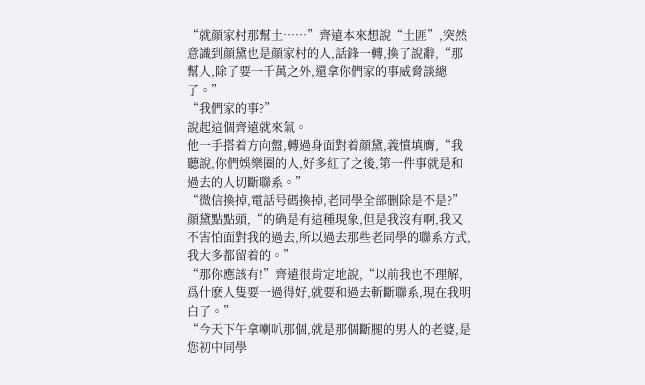“就顔家村那幫土……”齊遠本來想說“土匪”,突然意識到顔黛也是顔家村的人,話鋒一轉,換了說辭,“那幫人,除了要一千萬之外,還拿你們家的事威脅談總了。”
“我們家的事?”
說起這個齊遠就來氣。
他一手搭着方向盤,轉過身面對着顔黛,義憤填膺,“我聽說,你們娛樂圈的人,好多紅了之後,第一件事就是和過去的人切斷聯系。”
“微信換掉,電話号碼換掉,老同學全部删除是不是?”
顔黛點點頭,“的确是有這種現象,但是我沒有啊,我又不害怕面對我的過去,所以過去那些老同學的聯系方式,我大多都留着的。”
“那你應該有!”齊遠很肯定地說,“以前我也不理解,爲什麽人隻要一過得好,就要和過去斬斷聯系,現在我明白了。”
“今天下午拿喇叭那個,就是那個斷腿的男人的老婆,是您初中同學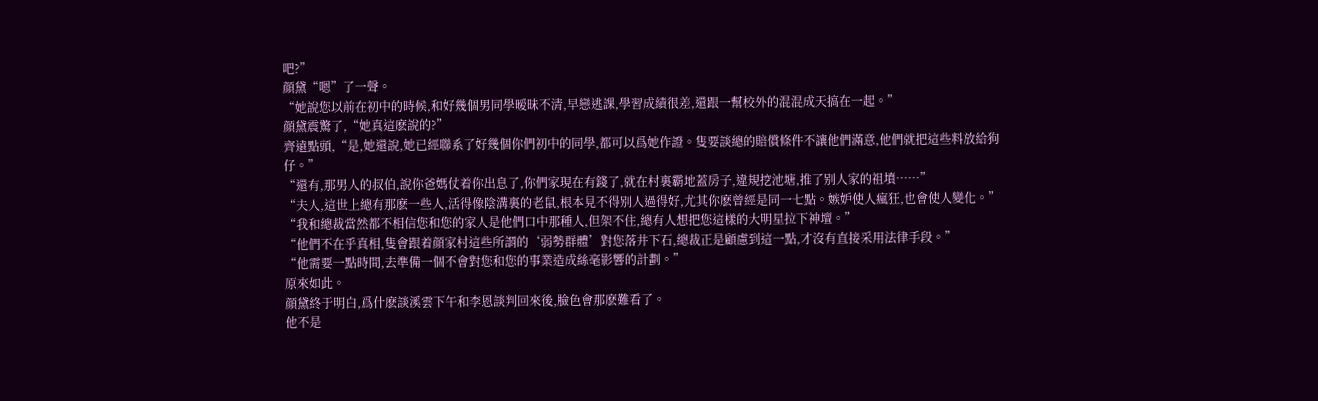吧?”
顔黛“嗯”了一聲。
“她說您以前在初中的時候,和好幾個男同學暧昧不清,早戀逃課,學習成績很差,還跟一幫校外的混混成天搞在一起。”
顔黛震驚了,“她真這麽說的?”
齊遠點頭,“是,她還說,她已經聯系了好幾個你們初中的同學,都可以爲她作證。隻要談總的賠償條件不讓他們滿意,他們就把這些料放給狗仔。”
“還有,那男人的叔伯,說你爸媽仗着你出息了,你們家現在有錢了,就在村裏霸地蓋房子,違規挖池塘,推了别人家的祖墳……”
“夫人,這世上總有那麽一些人,活得像陰溝裏的老鼠,根本見不得别人過得好,尤其你麽曾經是同一七點。嫉妒使人瘋狂,也會使人變化。”
“我和總裁當然都不相信您和您的家人是他們口中那種人,但架不住,總有人想把您這樣的大明星拉下神壇。”
“他們不在乎真相,隻會跟着顔家村這些所謂的‘弱勢群體’對您落井下石,總裁正是顧慮到這一點,才沒有直接采用法律手段。”
“他需要一點時間,去準備一個不會對您和您的事業造成絲毫影響的計劃。”
原來如此。
顔黛終于明白,爲什麽談溪雲下午和李恩談判回來後,臉色會那麽難看了。
他不是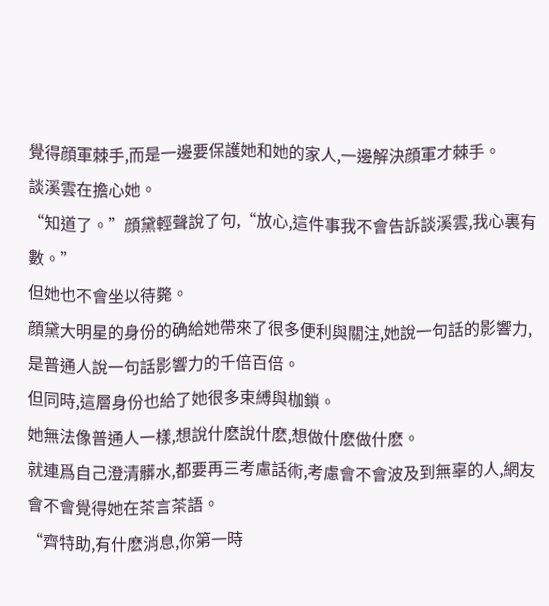覺得顔軍棘手,而是一邊要保護她和她的家人,一邊解決顔軍才棘手。
談溪雲在擔心她。
“知道了。”顔黛輕聲說了句,“放心,這件事我不會告訴談溪雲,我心裏有數。”
但她也不會坐以待斃。
顔黛大明星的身份的确給她帶來了很多便利與關注,她說一句話的影響力,是普通人說一句話影響力的千倍百倍。
但同時,這層身份也給了她很多束縛與枷鎖。
她無法像普通人一樣,想說什麽說什麽,想做什麽做什麽。
就連爲自己澄清髒水,都要再三考慮話術,考慮會不會波及到無辜的人,網友會不會覺得她在茶言茶語。
“齊特助,有什麽消息,你第一時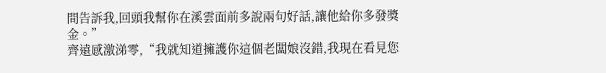間告訴我,回頭我幫你在溪雲面前多說兩句好話,讓他給你多發獎金。”
齊遠感激涕零,“我就知道擁護你這個老闆娘沒錯,我現在看見您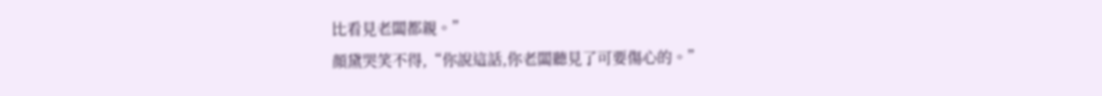比看見老闆都親。”
顔黛哭笑不得,“你說這話,你老闆聽見了可要傷心的。”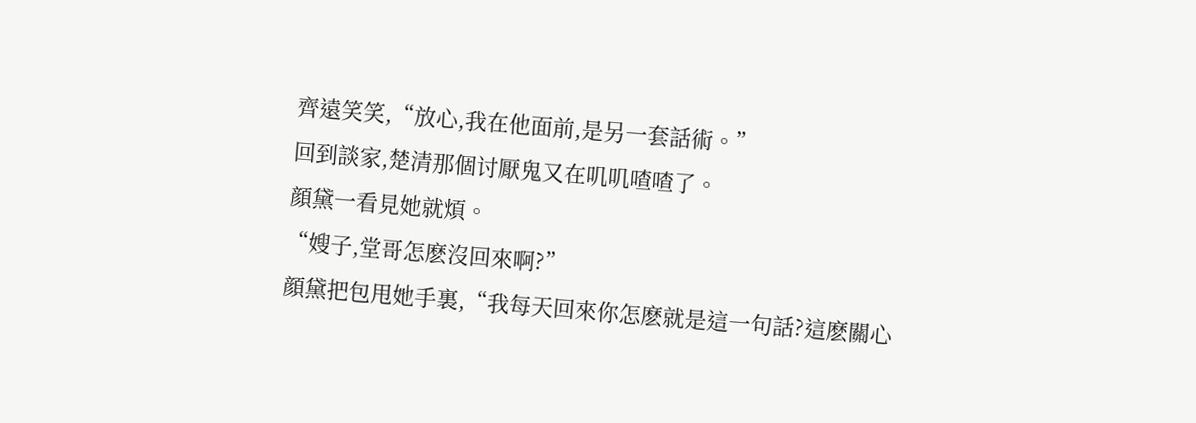齊遠笑笑,“放心,我在他面前,是另一套話術。”
回到談家,楚清那個讨厭鬼又在叽叽喳喳了。
顔黛一看見她就煩。
“嫂子,堂哥怎麽沒回來啊?”
顔黛把包甩她手裏,“我每天回來你怎麽就是這一句話?這麽關心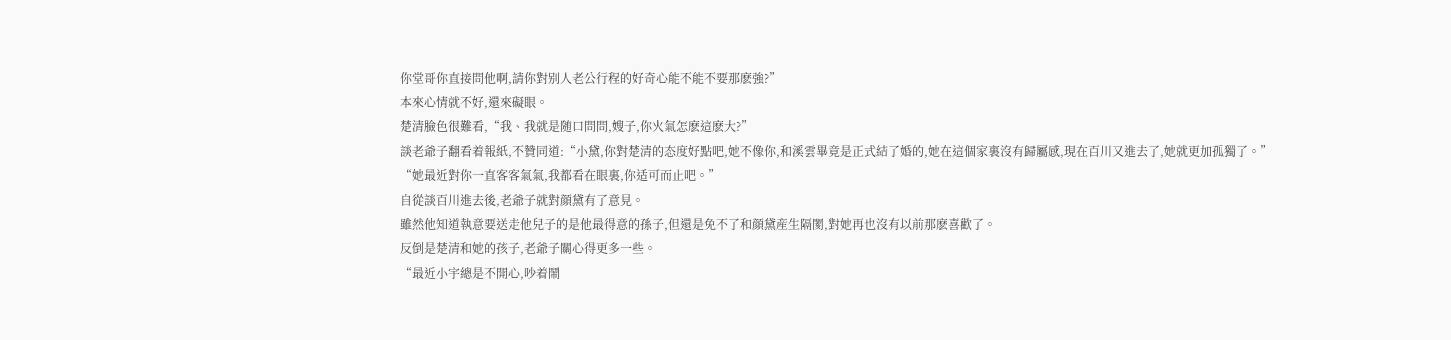你堂哥你直接問他啊,請你對别人老公行程的好奇心能不能不要那麽強?”
本來心情就不好,還來礙眼。
楚清臉色很難看,“我、我就是随口問問,嫂子,你火氣怎麽這麽大?”
談老爺子翻看着報紙,不贊同道:“小黛,你對楚清的态度好點吧,她不像你,和溪雲畢竟是正式結了婚的,她在這個家裏沒有歸屬感,現在百川又進去了,她就更加孤獨了。”
“她最近對你一直客客氣氣,我都看在眼裏,你适可而止吧。”
自從談百川進去後,老爺子就對顔黛有了意見。
雖然他知道執意要送走他兒子的是他最得意的孫子,但還是免不了和顔黛産生隔閡,對她再也沒有以前那麽喜歡了。
反倒是楚清和她的孩子,老爺子關心得更多一些。
“最近小宇總是不開心,吵着鬧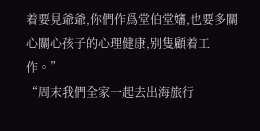着要見爺爺,你們作爲堂伯堂嬸,也要多關心關心孩子的心理健康,别隻顧着工作。”
“周末我們全家一起去出海旅行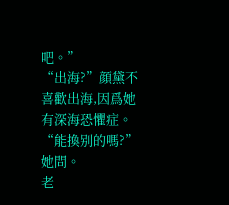吧。”
“出海?”顔黛不喜歡出海,因爲她有深海恐懼症。
“能換别的嗎?”她問。
老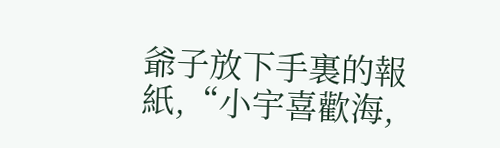爺子放下手裏的報紙,“小宇喜歡海,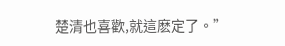楚清也喜歡,就這麽定了。”